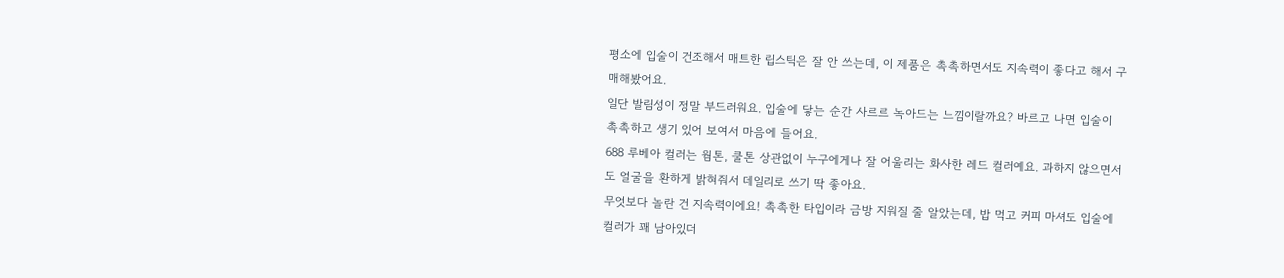평소에 입술이 건조해서 매트한 립스틱은 잘 안 쓰는데, 이 제품은 촉촉하면서도 지속력이 좋다고 해서 구매해봤어요.
일단 발림성이 정말 부드러워요. 입술에 닿는 순간 사르르 녹아드는 느낌이랄까요? 바르고 나면 입술이 촉촉하고 생기 있어 보여서 마음에 들어요.
688 루베아 컬러는 웜톤, 쿨톤 상관없이 누구에게나 잘 어울리는 화사한 레드 컬러예요. 과하지 않으면서도 얼굴을 환하게 밝혀줘서 데일리로 쓰기 딱 좋아요.
무엇보다 놀란 건 지속력이에요! 촉촉한 타입이라 금방 지워질 줄 알았는데, 밥 먹고 커피 마셔도 입술에 컬러가 꽤 남아있더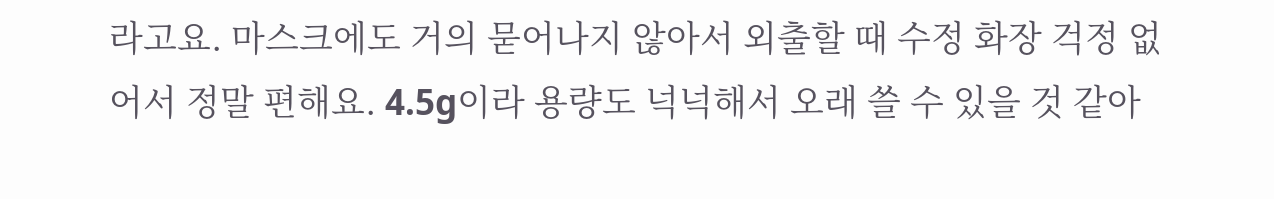라고요. 마스크에도 거의 묻어나지 않아서 외출할 때 수정 화장 걱정 없어서 정말 편해요. 4.5g이라 용량도 넉넉해서 오래 쓸 수 있을 것 같아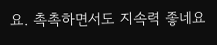요. 촉촉하면서도 지속력 좋네요